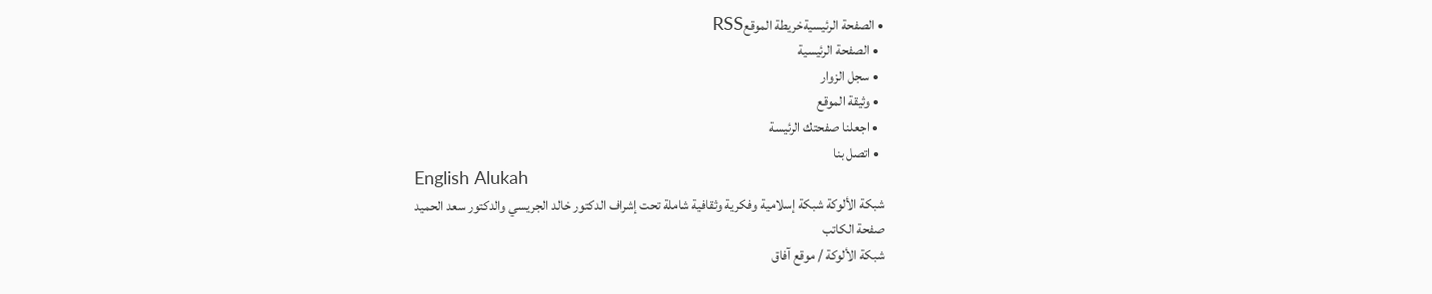• الصفحة الرئيسيةخريطة الموقعRSS
  • الصفحة الرئيسية
  • سجل الزوار
  • وثيقة الموقع
  • اجعلنا صفحتك الرئيسة
  • اتصل بنا
English Alukah
شبكة الألوكة شبكة إسلامية وفكرية وثقافية شاملة تحت إشراف الدكتور خالد الجريسي والدكتور سعد الحميد
صفحة الكاتب
شبكة الألوكة / موقع آفاق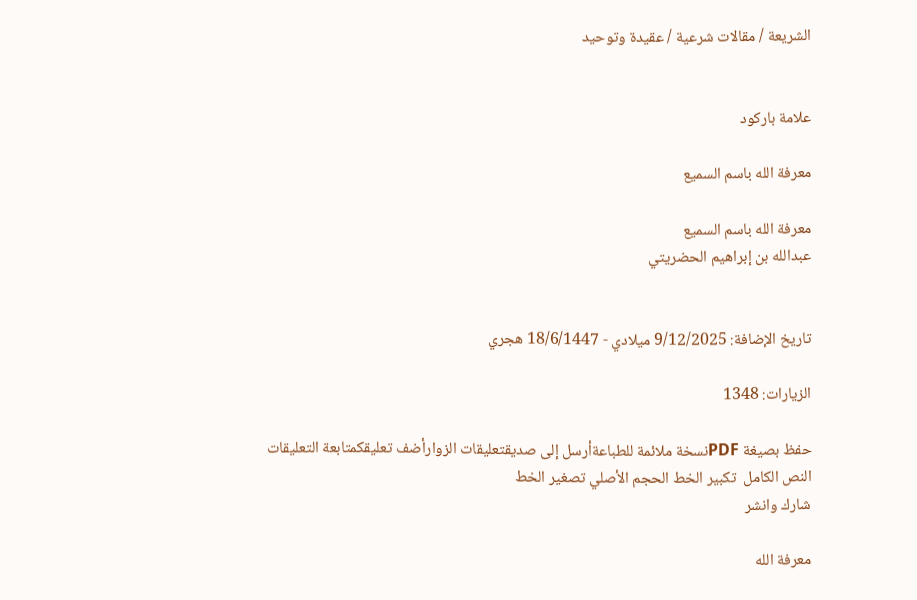الشريعة / مقالات شرعية / عقيدة وتوحيد


علامة باركود

معرفة الله باسم السميع

معرفة الله باسم السميع
عبدالله بن إبراهيم الحضريتي


تاريخ الإضافة: 9/12/2025 ميلادي - 18/6/1447 هجري

الزيارات: 1348

حفظ بصيغة PDFنسخة ملائمة للطباعةأرسل إلى صديقتعليقات الزوارأضف تعليقكمتابعة التعليقات
النص الكامل  تكبير الخط الحجم الأصلي تصغير الخط
شارك وانشر

معرفة الله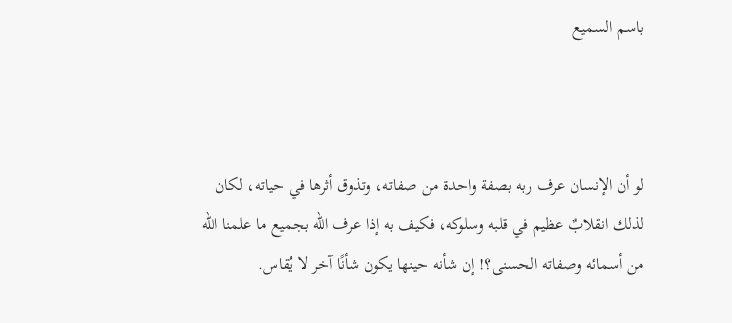باسم السميع



لو أن الإنسان عرف ربه بصفة واحدة من صفاته، وتذوق أثرها في حياته، لكان لذلك انقلابٌ عظيم في قلبه وسلوكه، فكيف به إذا عرف الله بجميع ما علمنا الله من أسمائه وصفاته الحسنى؟! إن شأنه حينها يكون شأنًا آخر لا يُقاس.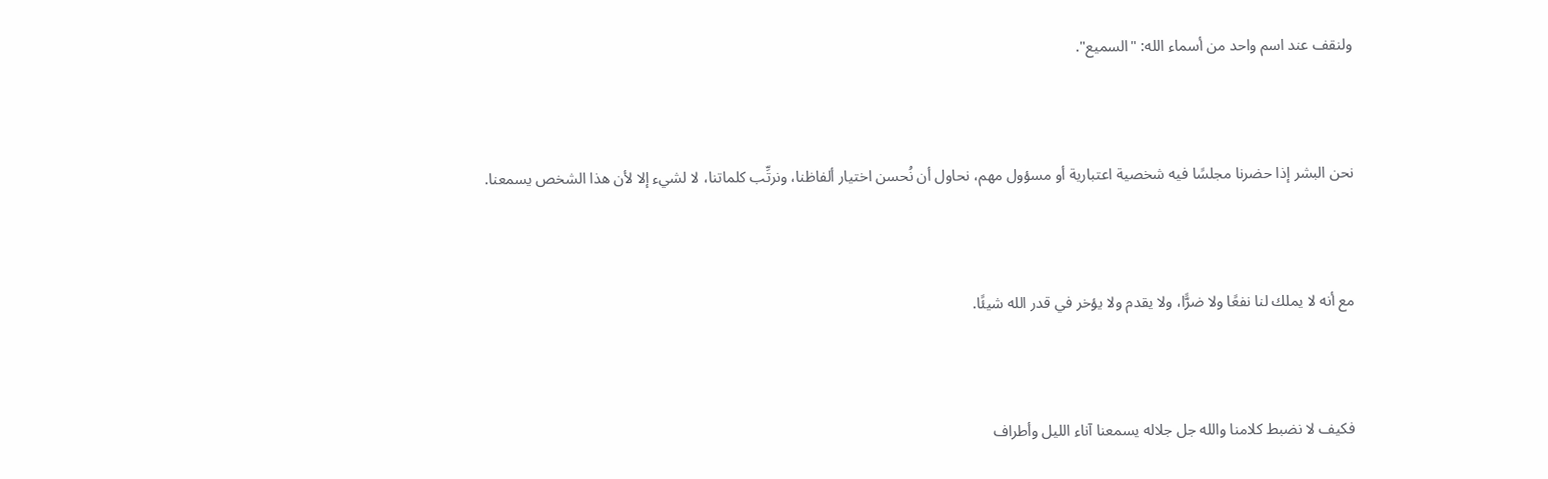ولنقف عند اسم واحد من أسماء الله: "السميع".



نحن البشر إذا حضرنا مجلسًا فيه شخصية اعتبارية أو مسؤول مهم، نحاول أن نُحسن اختيار ألفاظنا، ونرتِّب كلماتنا، لا لشيء إلا لأن هذا الشخص يسمعنا.



مع أنه لا يملك لنا نفعًا ولا ضرًّا، ولا يقدم ولا يؤخر في قدر الله شيئًا.



فكيف لا نضبط كلامنا والله جل جلاله يسمعنا آناء الليل وأطراف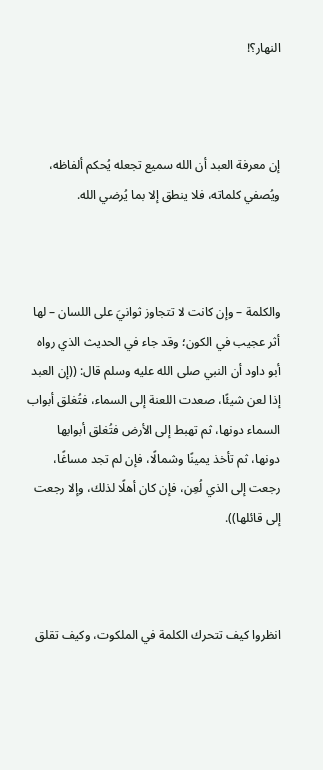النهار؟!



إن معرفة العبد أن الله سميع تجعله يُحكم ألفاظه، ويُصفي كلماته، فلا ينطق إلا بما يُرضي الله.



والكلمة – وإن كانت لا تتجاوز ثوانيَ على اللسان – لها أثر عجيب في الكون؛ وقد جاء في الحديث الذي رواه أبو داود أن النبي صلى الله عليه وسلم قال: ((إن العبد إذا لعن شيئًا، صعدت اللعنة إلى السماء، فتُغلق أبواب السماء دونها، ثم تهبط إلى الأرض فتُغلق أبوابها دونها، ثم تأخذ يمينًا وشمالًا، فإن لم تجد مساغًا، رجعت إلى الذي لُعِن، فإن كان أهلًا لذلك، وإلا رجعت إلى قائلها)).



انظروا كيف تتحرك الكلمة في الملكوت، وكيف تقلق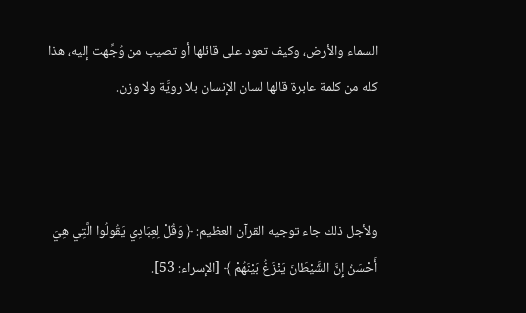السماء والأرض، وكيف تعود على قائلها أو تصيب من وُجِّهت إليه، هذا كله من كلمة عابرة قالها لسان الإنسان بلا رويَّة ولا وزن.



ولأجل ذلك جاء توجيه القرآن العظيم: ﴿ وَقُلْ لِعِبَادِي يَقُولُوا الَّتِي هِيَ أَحْسَنُ إِنَّ الشَّيْطَانَ يَنْزَغُ بَيْنَهُمْ ﴾ [الإسراء: 53].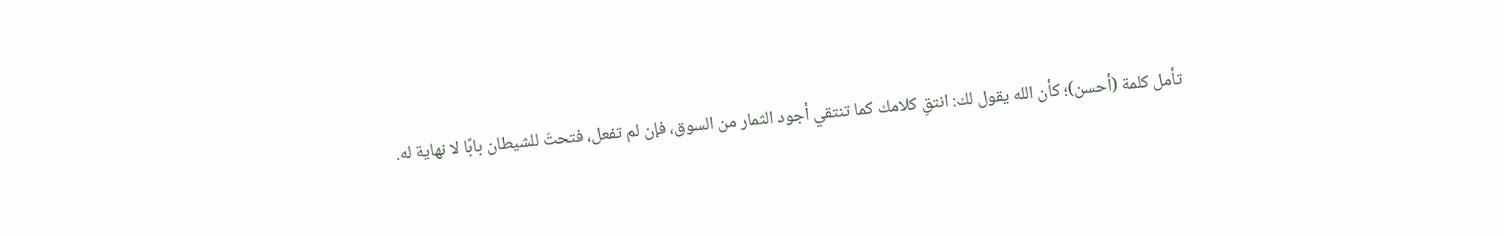تأمل كلمة (أحسن)؛ كأن الله يقول لك: انتقِ كلامك كما تنتقي أجود الثمار من السوق، فإن لم تفعل، فتحتَ للشيطان بابًا لا نهاية له.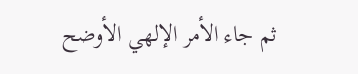ثم جاء الأمر الإلهي الأوضح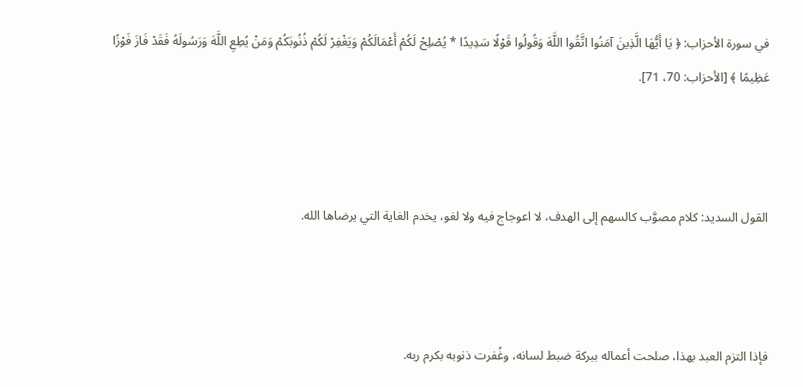في سورة الأحزاب: ﴿ يَا أَيُّهَا الَّذِينَ آمَنُوا اتَّقُوا اللَّهَ وَقُولُوا قَوْلًا سَدِيدًا * يُصْلِحْ لَكُمْ أَعْمَالَكُمْ وَيَغْفِرْ لَكُمْ ذُنُوبَكُمْ وَمَنْ يُطِعِ اللَّهَ وَرَسُولَهُ فَقَدْ فَازَ فَوْزًا عَظِيمًا ﴾ [الأحزاب: 70، 71].



القول السديد: كلام مصوَّب كالسهم إلى الهدف، لا اعوجاج فيه ولا لغو، يخدم الغاية التي يرضاها الله.



فإذا التزم العبد بهذا، صلحت أعماله ببركة ضبط لسانه، وغُفرت ذنوبه بكرم ربه.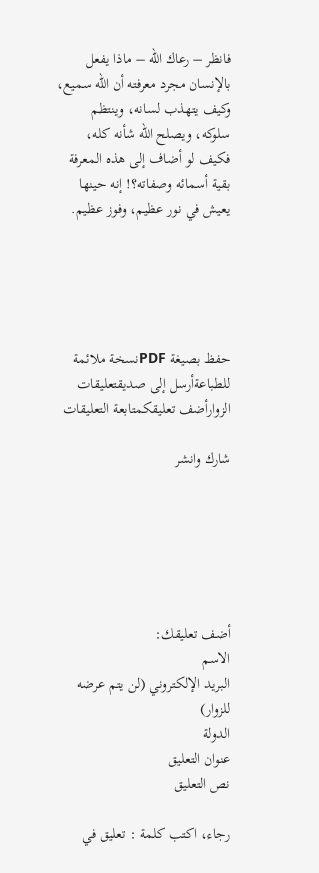فانظر – رعاك الله – ماذا يفعل بالإنسان مجرد معرفته أن الله سميع، وكيف يتهذب لسانه، وينتظم سلوكه، ويصلح الله شأنه كله، فكيف لو أضاف إلى هذه المعرفة بقية أسمائه وصفاته؟! إنه حينها يعيش في نور عظيم، وفوز عظيم.





حفظ بصيغة PDFنسخة ملائمة للطباعةأرسل إلى صديقتعليقات الزوارأضف تعليقكمتابعة التعليقات

شارك وانشر






أضف تعليقك:
الاسم
البريد الإلكتروني (لن يتم عرضه للزوار)
الدولة
عنوان التعليق
نص التعليق

رجاء، اكتب كلمة : تعليق في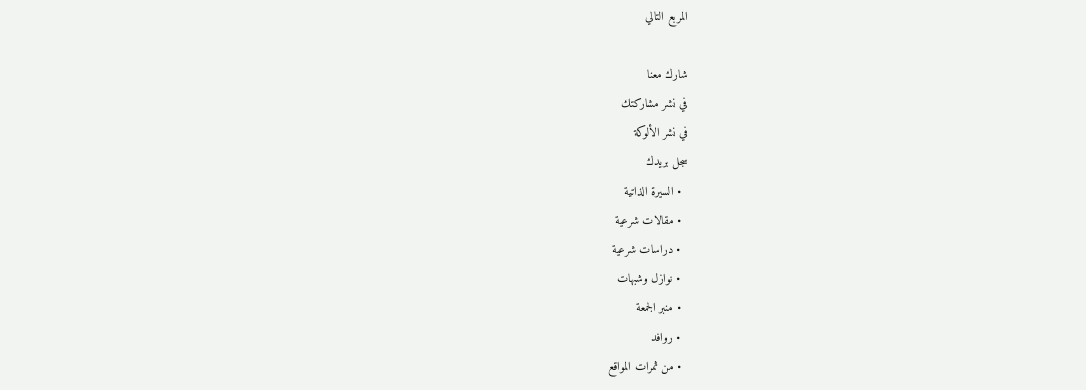المربع التالي

شارك معنا
في نشر مشاركتك
في نشر الألوكة
سجل بريدك
  • السيرة الذاتية
  • مقالات شرعية
  • دراسات شرعية
  • نوازل وشبهات
  • منبر الجمعة
  • روافد
  • من ثمرات المواقع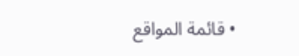• قائمة المواقع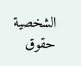الشخصية
حقوق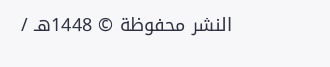النشر محفوظة © 1448هـ /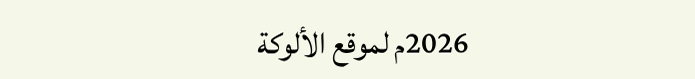2026م لموقع الألوكة